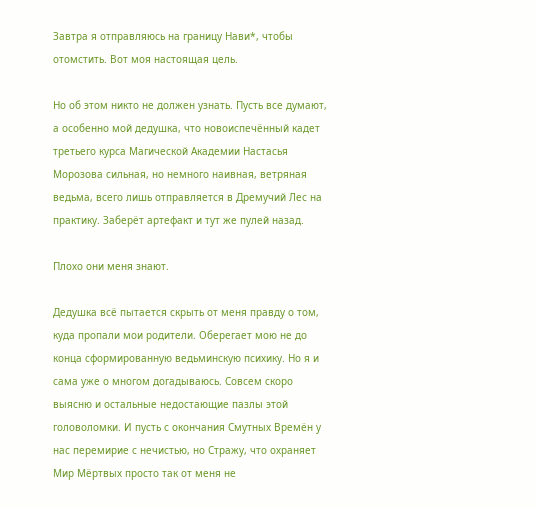Завтра я отправляюсь на границу Нави*, чтобы отомстить. Вот моя настоящая цель.

Но об этом никто не должен узнать. Пусть все думают, а особенно мой дедушка, что новоиспечённый кадет третьего курса Магической Академии Настасья Морозова сильная, но немного наивная, ветряная ведьма, всего лишь отправляется в Дремучий Лес на практику. Заберёт артефакт и тут же пулей назад.

Плохо они меня знают.

Дедушка всё пытается скрыть от меня правду о том, куда пропали мои родители. Оберегает мою не до конца сформированную ведьминскую психику. Но я и сама уже о многом догадываюсь. Совсем скоро выясню и остальные недостающие пазлы этой головоломки. И пусть с окончания Смутных Времён у нас перемирие с нечистью, но Стражу, что охраняет Мир Мёртвых просто так от меня не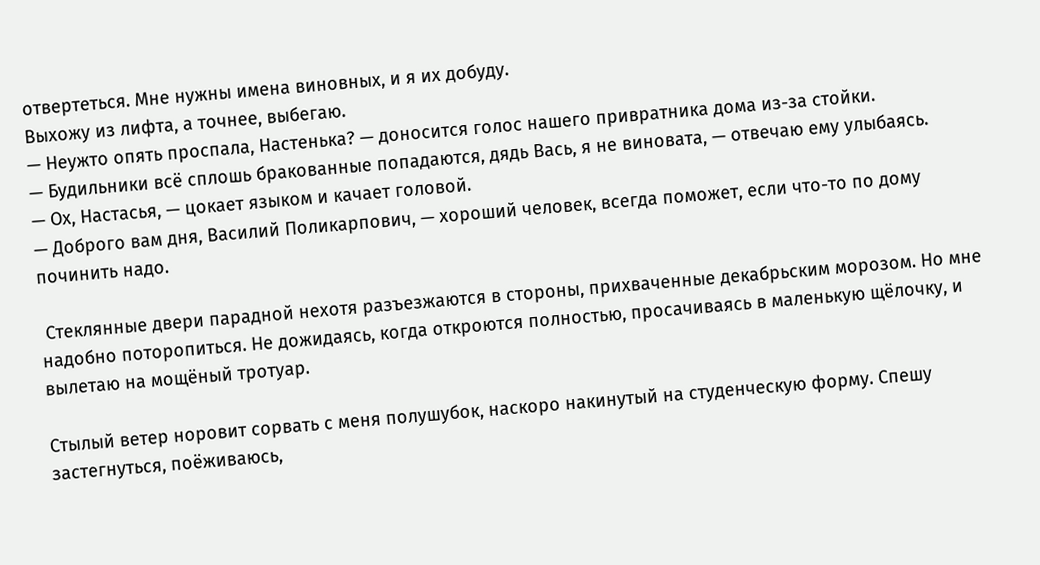отвертеться. Мне нужны имена виновных, и я их добуду.
Выхожу из лифта, а точнее, выбегаю.
— Неужто опять проспала, Настенька? — доносится голос нашего привратника дома из-за стойки.
— Будильники всё сплошь бракованные попадаются, дядь Вась, я не виновата, — отвечаю ему улыбаясь.
— Ох, Настасья, — цокает языком и качает головой.
— Доброго вам дня, Василий Поликарпович, — хороший человек, всегда поможет, если что-то по дому починить надо.

 Стеклянные двери парадной нехотя разъезжаются в стороны, прихваченные декабрьским морозом. Но мне надобно поторопиться. Не дожидаясь, когда откроются полностью, просачиваясь в маленькую щёлочку, и вылетаю на мощёный тротуар.

Стылый ветер норовит сорвать с меня полушубок, наскоро накинутый на студенческую форму. Спешу застегнуться, поёживаюсь,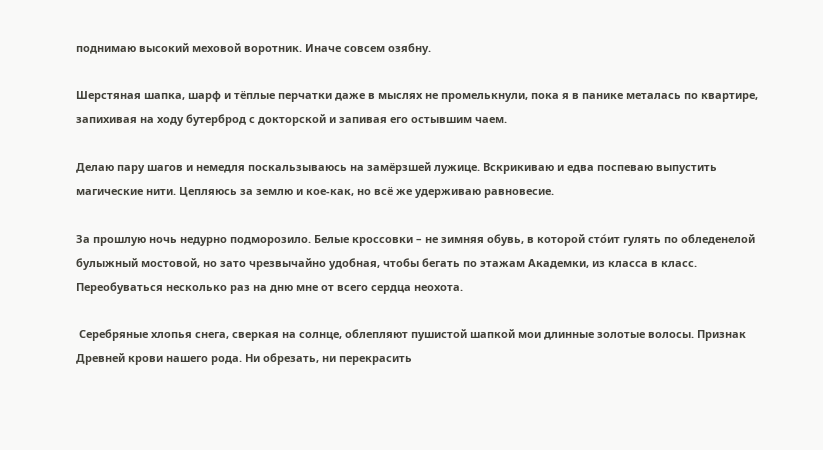поднимаю высокий меховой воротник. Иначе совсем озябну.

Шерстяная шапка, шарф и тёплые перчатки даже в мыслях не промелькнули, пока я в панике металась по квартире, запихивая на ходу бутерброд с докторской и запивая его остывшим чаем.

Делаю пару шагов и немедля поскальзываюсь на замёрзшей лужице. Вскрикиваю и едва поспеваю выпустить магические нити. Цепляюсь за землю и кое-как, но всё же удерживаю равновесие.

За прошлую ночь недурно подморозило. Белые кроссовки – не зимняя обувь, в которой сто́ит гулять по обледенелой булыжный мостовой, но зато чрезвычайно удобная, чтобы бегать по этажам Академки, из класса в класс. Переобуваться несколько раз на дню мне от всего сердца неохота.

 Серебряные хлопья снега, сверкая на солнце, облепляют пушистой шапкой мои длинные золотые волосы. Признак Древней крови нашего рода. Ни обрезать, ни перекрасить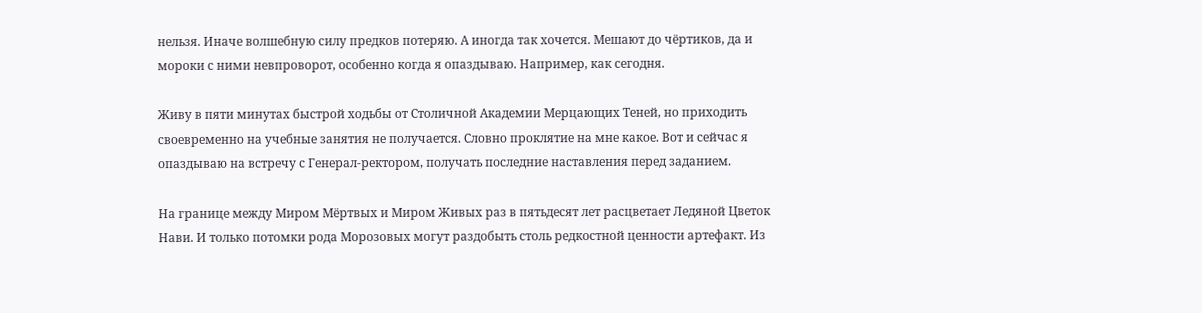нельзя. Иначе волшебную силу предков потеряю. А иногда так хочется. Мешают до чёртиков, да и мороки с ними невпроворот, особенно когда я опаздываю. Например, как сегодня.

Живу в пяти минутах быстрой ходьбы от Столичной Академии Мерцающих Теней, но приходить своевременно на учебные занятия не получается. Словно проклятие на мне какое. Вот и сейчас я опаздываю на встречу с Генерал-ректором, получать последние наставления перед заданием.

На границе между Миром Мёртвых и Миром Живых раз в пятьдесят лет расцветает Ледяной Цветок Нави. И только потомки рода Морозовых могут раздобыть столь редкостной ценности артефакт. Из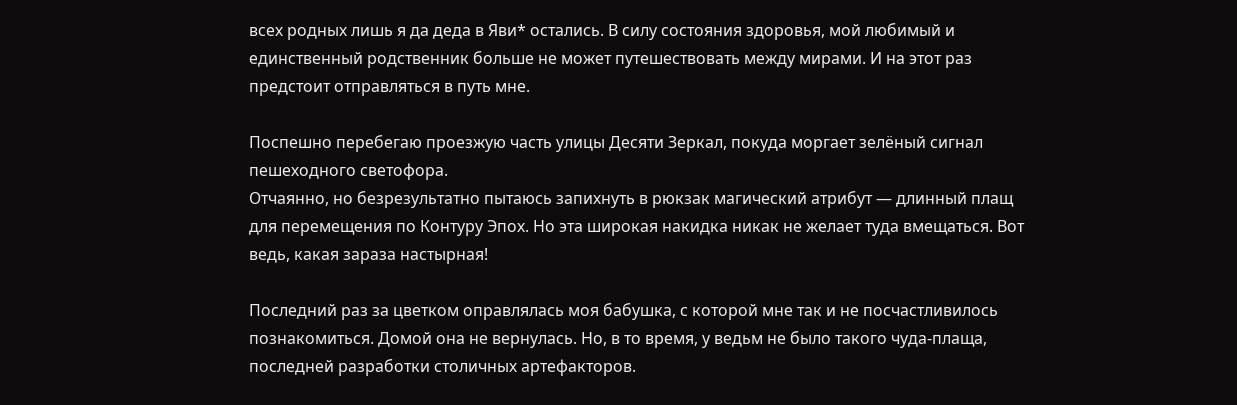всех родных лишь я да деда в Яви* остались. В силу состояния здоровья, мой любимый и единственный родственник больше не может путешествовать между мирами. И на этот раз предстоит отправляться в путь мне.

Поспешно перебегаю проезжую часть улицы Десяти Зеркал, покуда моргает зелёный сигнал пешеходного светофора.
Отчаянно, но безрезультатно пытаюсь запихнуть в рюкзак магический атрибут — длинный плащ для перемещения по Контуру Эпох. Но эта широкая накидка никак не желает туда вмещаться. Вот ведь, какая зараза настырная!

Последний раз за цветком оправлялась моя бабушка, с которой мне так и не посчастливилось познакомиться. Домой она не вернулась. Но, в то время, у ведьм не было такого чуда-плаща, последней разработки столичных артефакторов.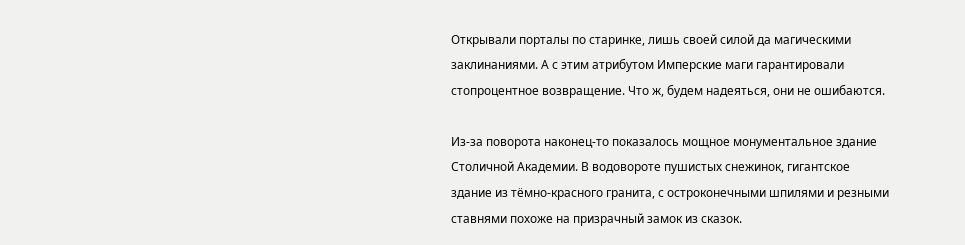Открывали порталы по старинке, лишь своей силой да магическими заклинаниями. А с этим атрибутом Имперские маги гарантировали стопроцентное возвращение. Что ж, будем надеяться, они не ошибаются.

Из-за поворота наконец-то показалось мощное монументальное здание Столичной Академии. В водовороте пушистых снежинок, гигантское здание из тёмно-красного гранита, с остроконечными шпилями и резными ставнями похоже на призрачный замок из сказок.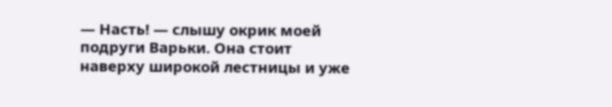— Насть! — слышу окрик моей подруги Варьки. Она стоит наверху широкой лестницы и уже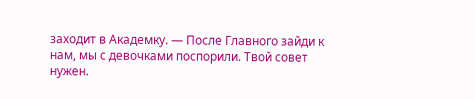заходит в Академку. — После Главного зайди к нам, мы с девочками поспорили. Твой совет нужен.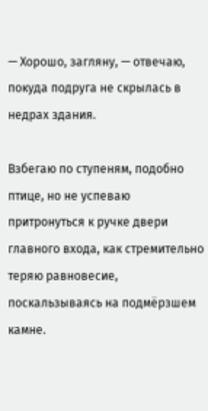— Хорошо, загляну, — отвечаю, покуда подруга не скрылась в недрах здания.

Взбегаю по ступеням, подобно птице, но не успеваю притронуться к ручке двери главного входа, как стремительно теряю равновесие, поскальзываясь на подмёрзшем камне.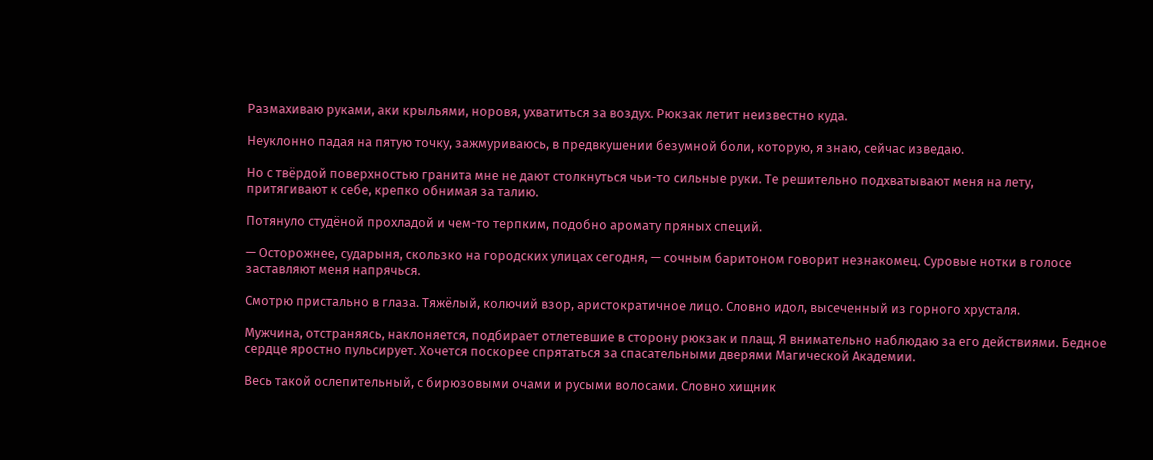Размахиваю руками, аки крыльями, норовя, ухватиться за воздух. Рюкзак летит неизвестно куда.

Неуклонно падая на пятую точку, зажмуриваюсь, в предвкушении безумной боли, которую, я знаю, сейчас изведаю.

Но с твёрдой поверхностью гранита мне не дают столкнуться чьи-то сильные руки. Те решительно подхватывают меня на лету, притягивают к себе, крепко обнимая за талию.

Потянуло студёной прохладой и чем-то терпким, подобно аромату пряных специй.

— Осторожнее, сударыня, скользко на городских улицах сегодня, — сочным баритоном говорит незнакомец. Суровые нотки в голосе заставляют меня напрячься.

Смотрю пристально в глаза. Тяжёлый, колючий взор, аристократичное лицо. Словно идол, высеченный из горного хрусталя.

Мужчина, отстраняясь, наклоняется, подбирает отлетевшие в сторону рюкзак и плащ. Я внимательно наблюдаю за его действиями. Бедное сердце яростно пульсирует. Хочется поскорее спрятаться за спасательными дверями Магической Академии.

Весь такой ослепительный, с бирюзовыми очами и русыми волосами. Словно хищник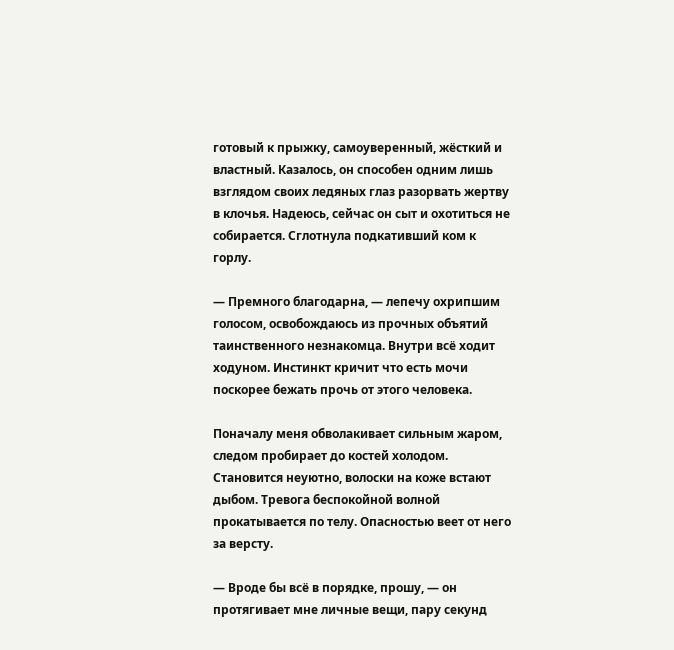готовый к прыжку, самоуверенный, жёсткий и властный. Казалось, он способен одним лишь взглядом своих ледяных глаз разорвать жертву в клочья. Надеюсь, сейчас он сыт и охотиться не собирается. Сглотнула подкативший ком к горлу.

— Премного благодарна, — лепечу охрипшим голосом, освобождаюсь из прочных объятий таинственного незнакомца. Внутри всё ходит ходуном. Инстинкт кричит что есть мочи поскорее бежать прочь от этого человека.

Поначалу меня обволакивает сильным жаром, следом пробирает до костей холодом. Становится неуютно, волоски на коже встают дыбом. Тревога беспокойной волной прокатывается по телу. Опасностью веет от него за версту.

— Вроде бы всё в порядке, прошу, — он протягивает мне личные вещи, пару секунд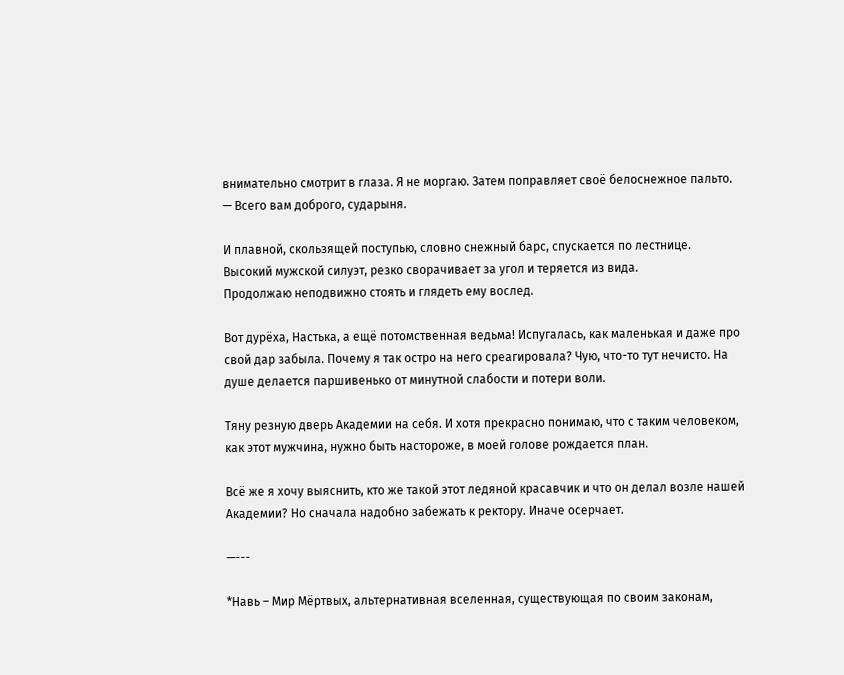внимательно смотрит в глаза. Я не моргаю. Затем поправляет своё белоснежное пальто. — Всего вам доброго, сударыня.

И плавной, скользящей поступью, словно снежный барс, спускается по лестнице.
Высокий мужской силуэт, резко сворачивает за угол и теряется из вида.
Продолжаю неподвижно стоять и глядеть ему вослед.

Вот дурёха, Настька, а ещё потомственная ведьма! Испугалась, как маленькая и даже про свой дар забыла. Почему я так остро на него среагировала? Чую, что-то тут нечисто. На душе делается паршивенько от минутной слабости и потери воли.

Тяну резную дверь Академии на себя. И хотя прекрасно понимаю, что с таким человеком, как этот мужчина, нужно быть настороже, в моей голове рождается план.

Всё же я хочу выяснить, кто же такой этот ледяной красавчик и что он делал возле нашей Академии? Но сначала надобно забежать к ректору. Иначе осерчает.

—---

*Навь – Мир Мёртвых, альтернативная вселенная, существующая по своим законам,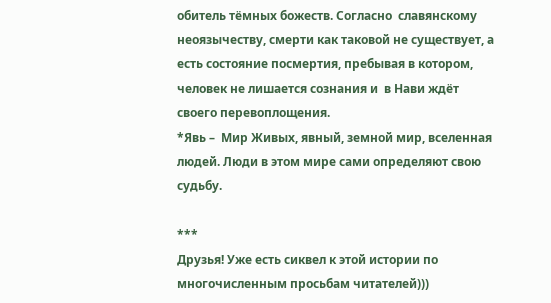обитель тёмных божеств. Согласно  славянскому неоязычеству, смерти как таковой не существует, а есть состояние посмертия, пребывая в котором, человек не лишается сознания и  в Нави ждёт своего перевоплощения.
*Явь –  Мир Живых, явный, земной мир, вселенная людей. Люди в этом мире сами определяют свою судьбу.

***
Друзья! Уже есть сиквел к этой истории по многочисленным просьбам читателей)))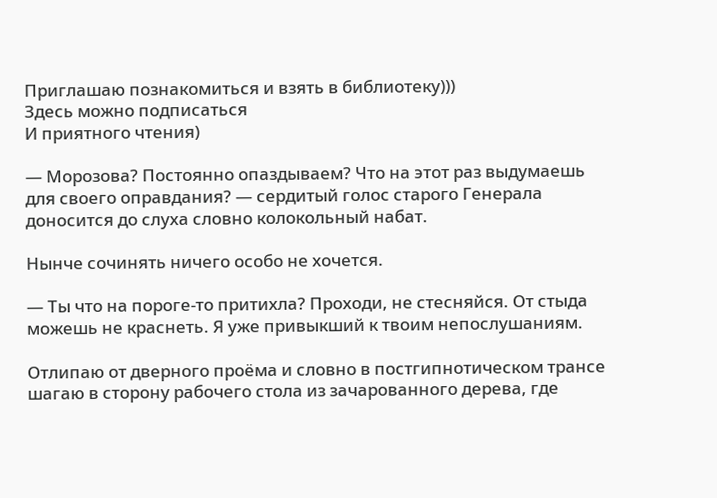Приглашаю познакомиться и взять в библиотеку)))
Здесь можно подписаться
И приятного чтения)

— Морозова? Постоянно опаздываем? Что на этот раз выдумаешь для своего оправдания? — сердитый голос старого Генерала доносится до слуха словно колокольный набат.

Нынче сочинять ничего особо не хочется.

— Ты что на пороге-то притихла? Проходи, не стесняйся. От стыда можешь не краснеть. Я уже привыкший к твоим непослушаниям.

Отлипаю от дверного проёма и словно в постгипнотическом трансе шагаю в сторону рабочего стола из зачарованного дерева, где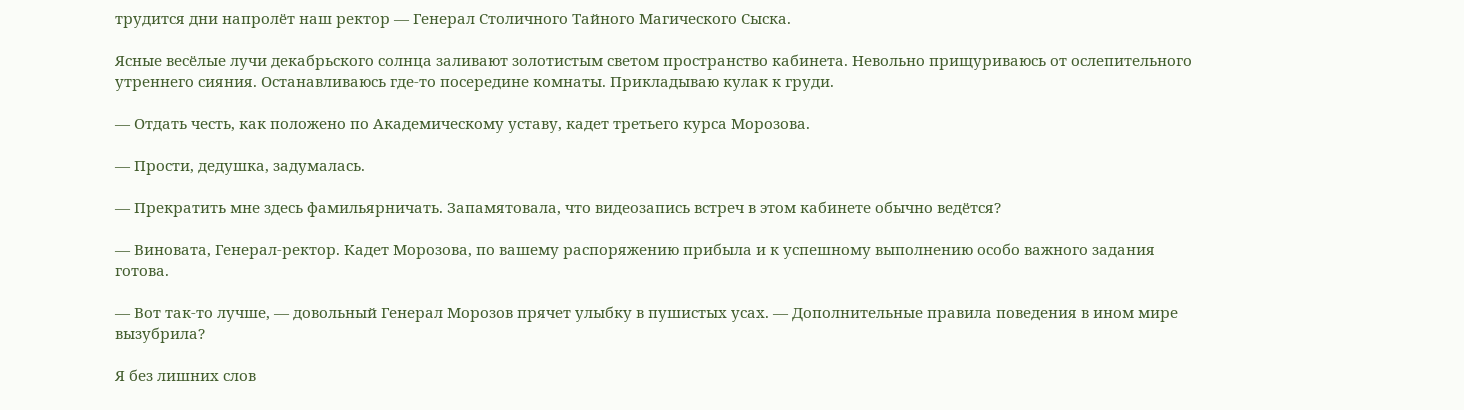трудится дни напролёт наш ректор — Генерал Столичного Тайного Магического Сыска.

Ясные весёлые лучи декабрьского солнца заливают золотистым светом пространство кабинета. Невольно прищуриваюсь от ослепительного утреннего сияния. Останавливаюсь где-то посередине комнаты. Прикладываю кулак к груди.

— Отдать честь, как положено по Академическому уставу, кадет третьего курса Морозова.

— Прости, дедушка, задумалась.

— Прекратить мне здесь фамильярничать. Запамятовала, что видеозапись встреч в этом кабинете обычно ведётся?

— Виновата, Генерал-ректор. Кадет Морозова, по вашему распоряжению прибыла и к успешному выполнению особо важного задания готова.

— Вот так-то лучше, — довольный Генерал Морозов прячет улыбку в пушистых усах. — Дополнительные правила поведения в ином мире вызубрила?

Я без лишних слов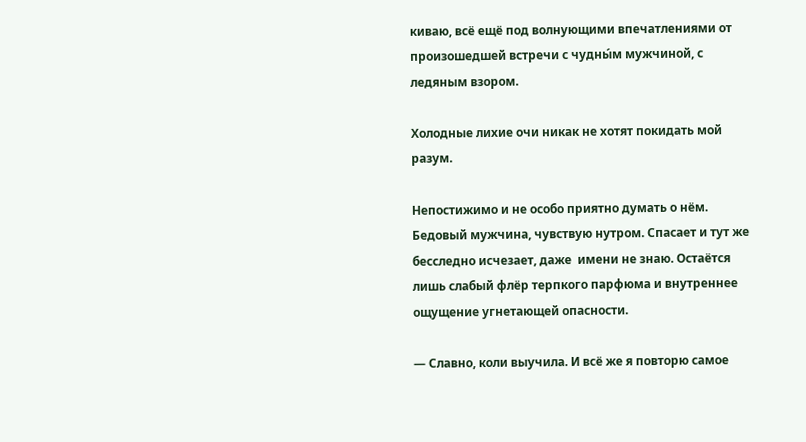киваю, всё ещё под волнующими впечатлениями от произошедшей встречи с чудны́м мужчиной, с ледяным взором.

Холодные лихие очи никак не хотят покидать мой разум.

Непостижимо и не особо приятно думать о нём.  Бедовый мужчина, чувствую нутром. Спасает и тут же бесследно исчезает, даже  имени не знаю. Остаётся лишь слабый флёр терпкого парфюма и внутреннее ощущение угнетающей опасности.

— Славно, коли выучила. И всё же я повторю самое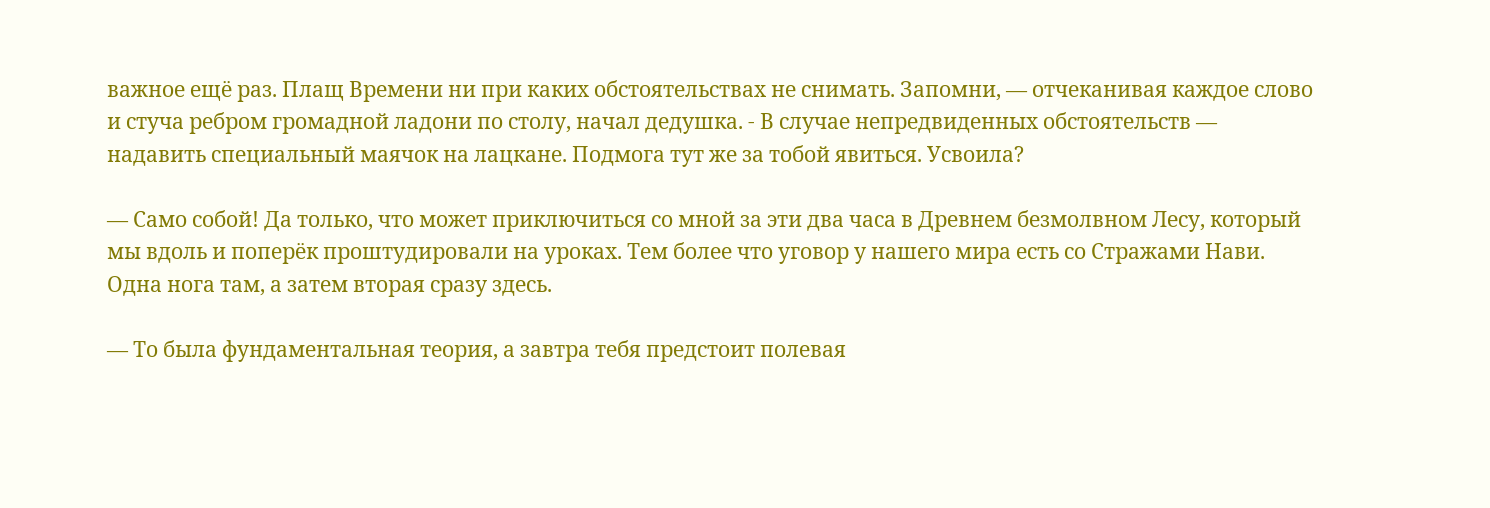важное ещё раз. Плащ Времени ни при каких обстоятельствах не снимать. Запомни, — отчеканивая каждое слово и стуча ребром громадной ладони по столу, начал дедушка. - В случае непредвиденных обстоятельств — надавить специальный маячок на лацкане. Подмога тут же за тобой явиться. Усвоила?

— Само собой! Да только, что может приключиться со мной за эти два часа в Древнем безмолвном Лесу, который мы вдоль и поперёк проштудировали на уроках. Тем более что уговор у нашего мира есть со Стражами Нави. Одна нога там, а затем вторая сразу здесь.

— То была фундаментальная теория, а завтра тебя предстоит полевая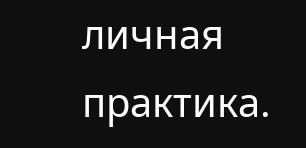личная практика.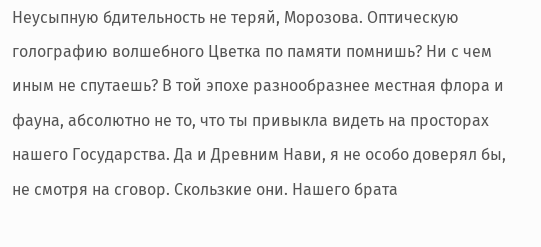Неусыпную бдительность не теряй, Морозова. Оптическую голографию волшебного Цветка по памяти помнишь? Ни с чем иным не спутаешь? В той эпохе разнообразнее местная флора и фауна, абсолютно не то, что ты привыкла видеть на просторах нашего Государства. Да и Древним Нави, я не особо доверял бы, не смотря на сговор. Скользкие они. Нашего брата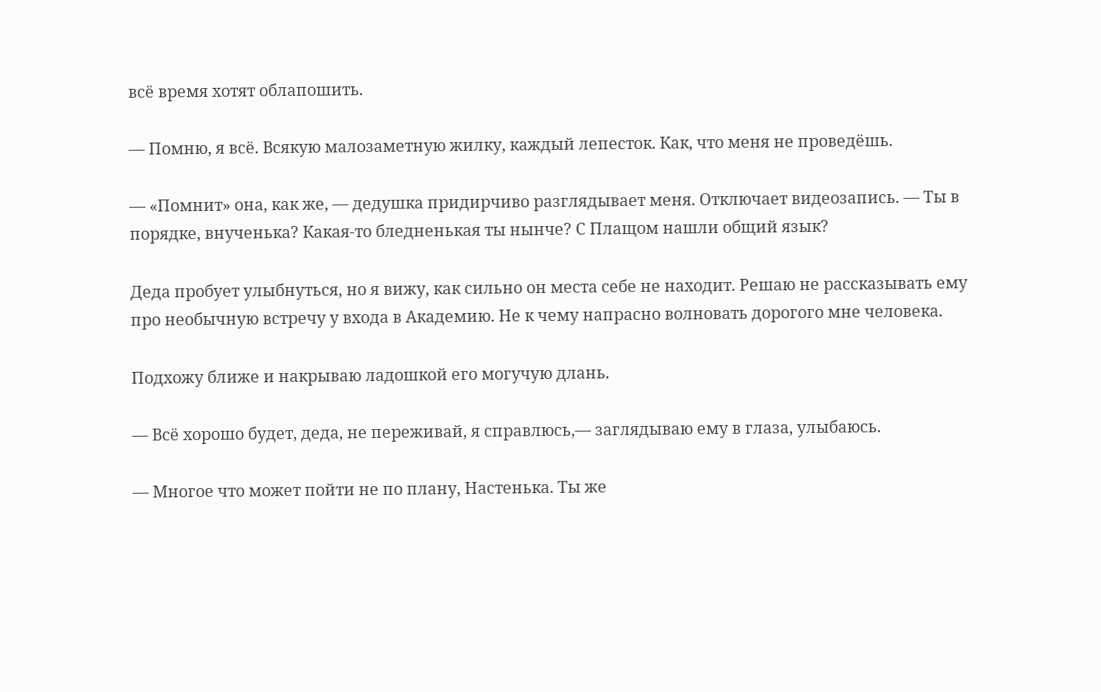всё время хотят облапошить.

— Помню, я всё. Всякую малозаметную жилку, каждый лепесток. Как, что меня не проведёшь.

— «Помнит» она, как же, — дедушка придирчиво разглядывает меня. Отключает видеозапись. — Ты в порядке, внученька? Какая-то бледненькая ты нынче? С Плащом нашли общий язык?

Деда пробует улыбнуться, но я вижу, как сильно он места себе не находит. Решаю не рассказывать ему про необычную встречу у входа в Академию. Не к чему напрасно волновать дорогого мне человека.

Подхожу ближе и накрываю ладошкой его могучую длань.

— Всё хорошо будет, деда, не переживай, я справлюсь,— заглядываю ему в глаза, улыбаюсь.

— Многое что может пойти не по плану, Настенька. Ты же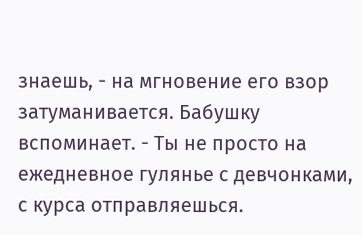знаешь, - на мгновение его взор затуманивается. Бабушку вспоминает. - Ты не просто на ежедневное гулянье с девчонками, с курса отправляешься.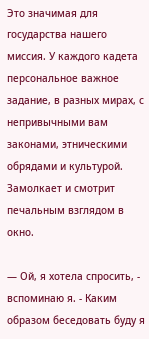Это значимая для государства нашего миссия. У каждого кадета персональное важное задание, в разных мирах, с непривычными вам законами, этническими обрядами и культурой.
Замолкает и смотрит печальным взглядом в окно.

— Ой, я хотела спросить, - вспоминаю я. - Каким образом беседовать буду я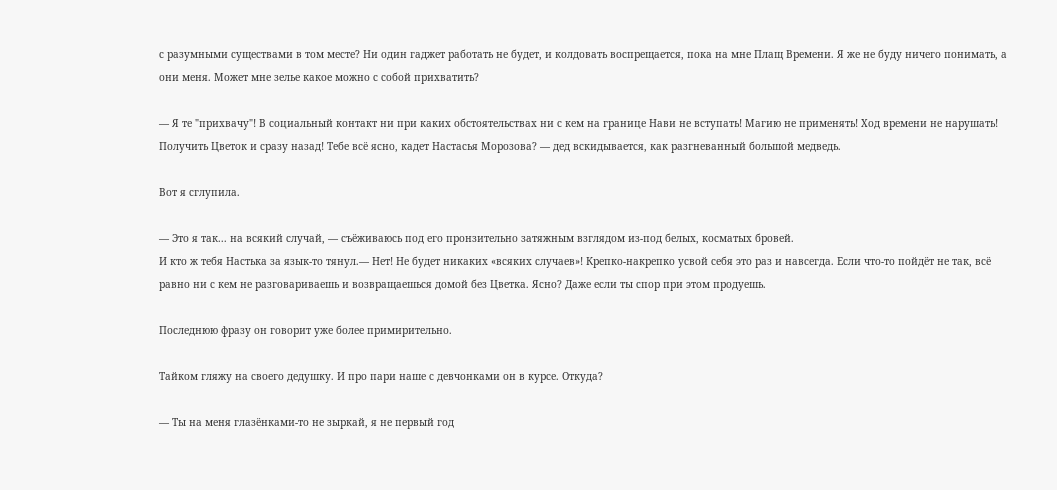с разумными существами в том месте? Ни один гаджет работать не будет, и колдовать воспрещается, пока на мне Плащ Времени. Я же не буду ничего понимать, а они меня. Может мне зелье какое можно с собой прихватить?

— Я те "прихвачу"! В социальный контакт ни при каких обстоятельствах ни с кем на границе Нави не вступать! Магию не применять! Ход времени не нарушать! Получить Цветок и сразу назад! Тебе всё ясно, кадет Настасья Морозова? — дед вскидывается, как разгневанный большой медведь.

Вот я сглупила.

— Это я так... на всякий случай, — съёживаюсь под его пронзительно затяжным взглядом из-под белых, косматых бровей.
И кто ж тебя Настька за язык-то тянул.— Нет! Не будет никаких «всяких случаев»! Крепко-накрепко усвой себя это раз и навсегда. Если что-то пойдёт не так, всё равно ни с кем не разговариваешь и возвращаешься домой без Цветка. Ясно? Даже если ты спор при этом продуешь.

Последнюю фразу он говорит уже более примирительно.

Тайком гляжу на своего дедушку. И про пари наше с девчонками он в курсе. Откуда?

— Ты на меня глазёнками-то не зыркай, я не первый год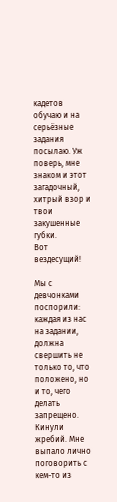кадетов обучаю и на серьёзные задания посылаю. Уж поверь, мне знаком и этот загадочный, хитрый взор и твои закушенные губки.
Вот вездесущий!

Мы с девчонками поспорили: каждая из нас на задании, должна свершить не только то, что положено, но и то, чего делать запрещено. Кинули жребий. Мне выпало лично поговорить с кем-то из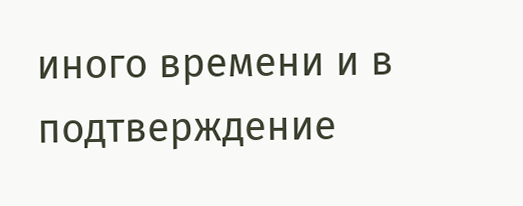иного времени и в подтверждение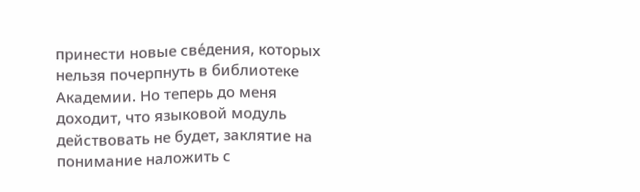принести новые све́дения, которых нельзя почерпнуть в библиотеке Академии. Но теперь до меня доходит, что языковой модуль действовать не будет, заклятие на понимание наложить с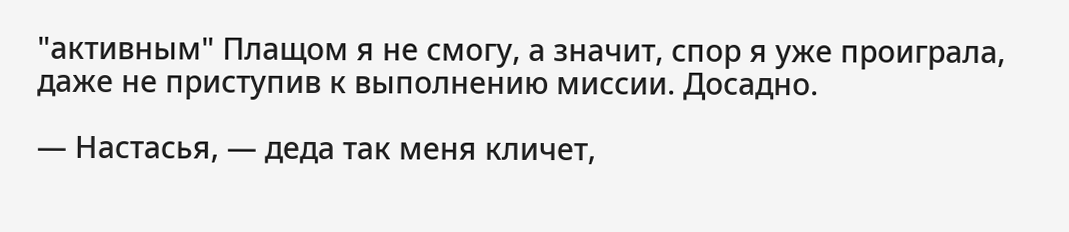"активным" Плащом я не смогу, а значит, спор я уже проиграла, даже не приступив к выполнению миссии. Досадно.

— Настасья, — деда так меня кличет,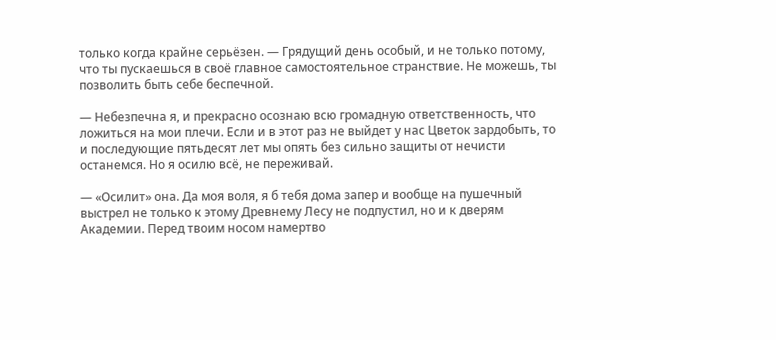только когда крайне серьёзен. — Грядущий день особый, и не только потому, что ты пускаешься в своё главное самостоятельное странствие. Не можешь, ты позволить быть себе беспечной.

— Небезпечна я, и прекрасно осознаю всю громадную ответственность, что ложиться на мои плечи. Если и в этот раз не выйдет у нас Цветок зардобыть, то и последующие пятьдесят лет мы опять без сильно защиты от нечисти останемся. Но я осилю всё, не переживай.

— «Осилит» она. Да моя воля, я б тебя дома запер и вообще на пушечный выстрел не только к этому Древнему Лесу не подпустил, но и к дверям Академии. Перед твоим носом намертво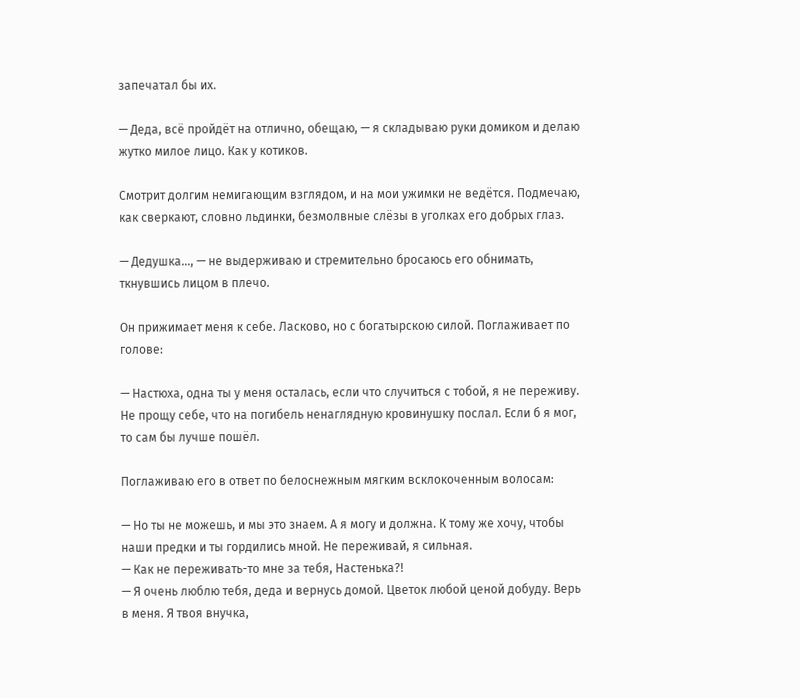запечатал бы их.

— Деда, всё пройдёт на отлично, обещаю, — я складываю руки домиком и делаю жутко милое лицо. Как у котиков.

Смотрит долгим немигающим взглядом, и на мои ужимки не ведётся. Подмечаю, как сверкают, словно льдинки, безмолвные слёзы в уголках его добрых глаз.

— Дедушка…, — не выдерживаю и стремительно бросаюсь его обнимать, ткнувшись лицом в плечо.

Он прижимает меня к себе. Ласково, но с богатырскою силой. Поглаживает по голове:

— Настюха, одна ты у меня осталась, если что случиться с тобой, я не переживу. Не прощу себе, что на погибель ненаглядную кровинушку послал. Если б я мог, то сам бы лучше пошёл.

Поглаживаю его в ответ по белоснежным мягким всклокоченным волосам:

— Но ты не можешь, и мы это знаем. А я могу и должна. К тому же хочу, чтобы наши предки и ты гордились мной. Не переживай, я сильная.
— Как не переживать-то мне за тебя, Настенька?!
— Я очень люблю тебя, деда и вернусь домой. Цветок любой ценой добуду. Верь в меня. Я твоя внучка,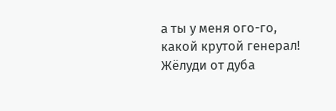а ты у меня ого-го, какой крутой генерал! Жёлуди от дуба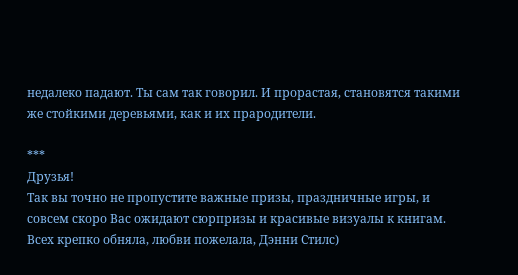недалеко падают. Ты сам так говорил. И прорастая, становятся такими же стойкими деревьями, как и их прародители.

***
Друзья!
Так вы точно не пропустите важные призы, праздничные игры, и совсем скоро Вас ожидают сюрпризы и красивые визуалы к книгам.
Всех крепко обняла, любви пожелала, Дэнни Стилс)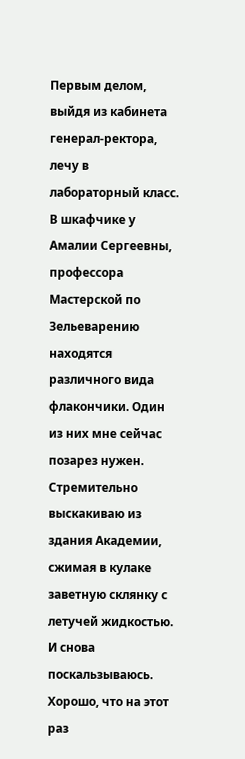Первым делом, выйдя из кабинета генерал-ректора, лечу в лабораторный класс. В шкафчике у Амалии Сергеевны, профессора Мастерской по Зельеварению находятся различного вида флакончики. Один из них мне сейчас позарез нужен.
Стремительно выскакиваю из здания Академии, сжимая в кулаке заветную склянку с летучей жидкостью. И снова поскальзываюсь. Хорошо, что на этот раз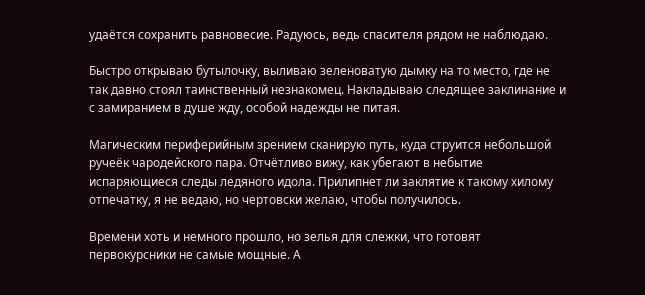удаётся сохранить равновесие. Радуюсь, ведь спасителя рядом не наблюдаю.

Быстро открываю бутылочку, выливаю зеленоватую дымку на то место, где не так давно стоял таинственный незнакомец. Накладываю следящее заклинание и с замиранием в душе жду, особой надежды не питая.

Магическим периферийным зрением сканирую путь, куда струится небольшой ручеёк чародейского пара. Отчётливо вижу, как убегают в небытие испаряющиеся следы ледяного идола. Прилипнет ли заклятие к такому хилому отпечатку, я не ведаю, но чертовски желаю, чтобы получилось.

Времени хоть и немного прошло, но зелья для слежки, что готовят первокурсники не самые мощные. А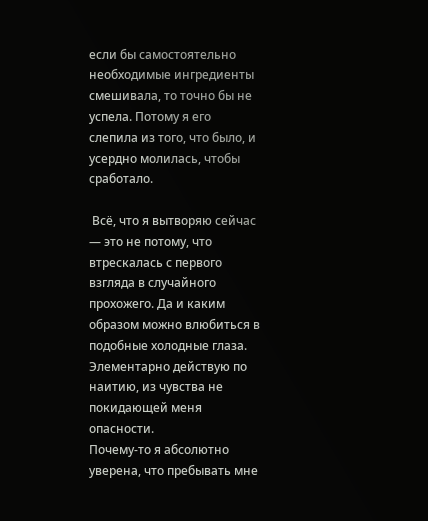если бы самостоятельно необходимые ингредиенты смешивала, то точно бы не успела. Потому я его слепила из того, что было, и усердно молилась, чтобы сработало.

 Всё, что я вытворяю сейчас — это не потому, что втрескалась с первого взгляда в случайного прохожего. Да и каким образом можно влюбиться в подобные холодные глаза. Элементарно действую по наитию, из чувства не покидающей меня опасности.
Почему-то я абсолютно уверена, что пребывать мне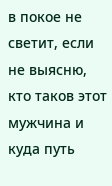в покое не светит, если не выясню, кто таков этот мужчина и куда путь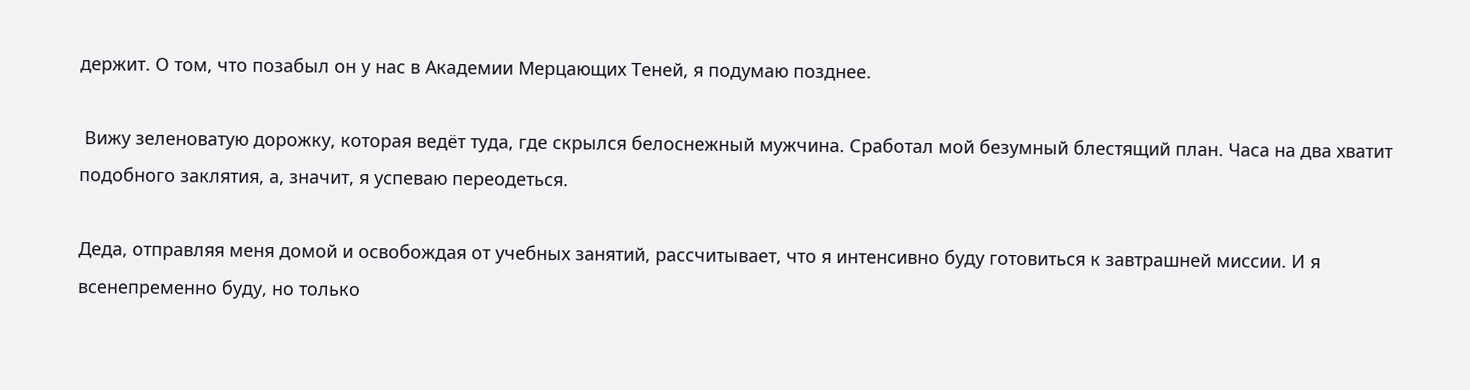держит. О том, что позабыл он у нас в Академии Мерцающих Теней, я подумаю позднее.

 Вижу зеленоватую дорожку, которая ведёт туда, где скрылся белоснежный мужчина. Сработал мой безумный блестящий план. Часа на два хватит подобного заклятия, а, значит, я успеваю переодеться.

Деда, отправляя меня домой и освобождая от учебных занятий, рассчитывает, что я интенсивно буду готовиться к завтрашней миссии. И я всенепременно буду, но только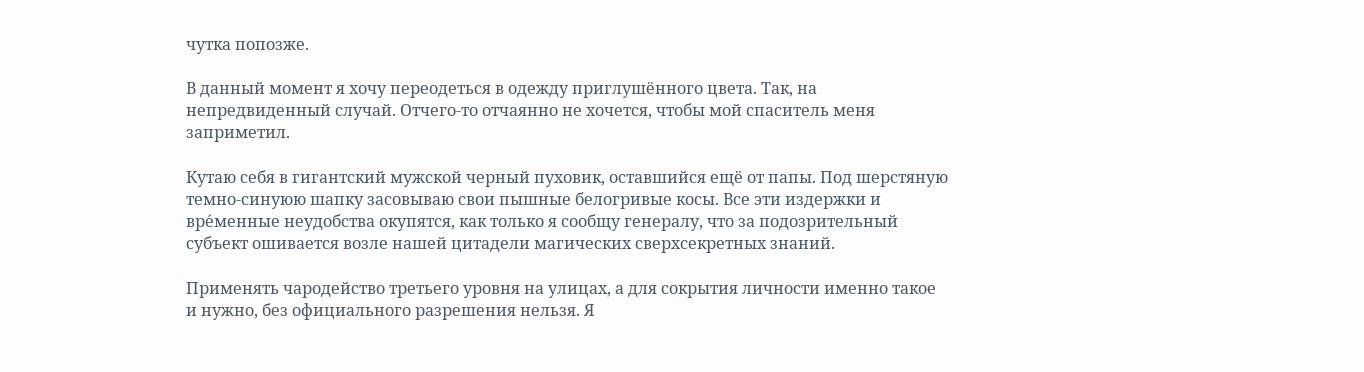чутка попозже.

В данный момент я хочу переодеться в одежду приглушённого цвета. Так, на непредвиденный случай. Отчего-то отчаянно не хочется, чтобы мой спаситель меня заприметил.

Кутаю себя в гигантский мужской черный пуховик, оставшийся ещё от папы. Под шерстяную темно-синуюю шапку засовываю свои пышные белогривые косы. Все эти издержки и вре́менные неудобства окупятся, как только я сообщу генералу, что за подозрительный субъект ошивается возле нашей цитадели магических сверхсекретных знаний.

Применять чародейство третьего уровня на улицах, а для сокрытия личности именно такое и нужно, без официального разрешения нельзя. Я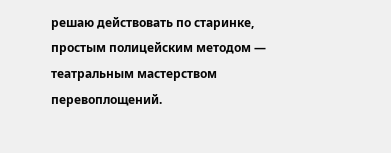решаю действовать по старинке, простым полицейским методом — театральным мастерством перевоплощений.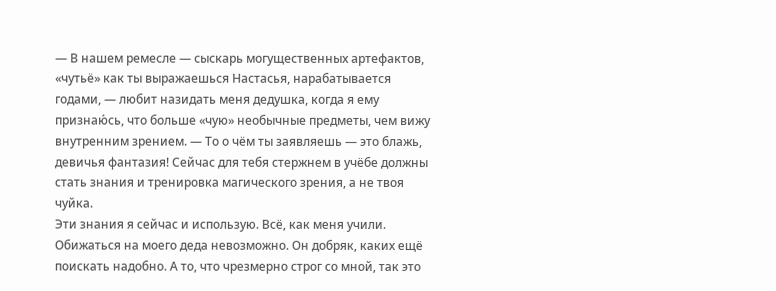— В нашем ремесле — сыскарь могущественных артефактов, «чутьё» как ты выражаешься Настасья, нарабатывается годами, — любит назидать меня дедушка, когда я ему признаю́сь, что больше «чую» необычные предметы, чем вижу внутренним зрением. — То о чём ты заявляешь — это блажь, девичья фантазия! Сейчас для тебя стержнем в учёбе должны стать знания и тренировка магического зрения, а не твоя чуйка.
Эти знания я сейчас и использую. Всё, как меня учили.
Обижаться на моего деда невозможно. Он добряк, каких ещё поискать надобно. А то, что чрезмерно строг со мной, так это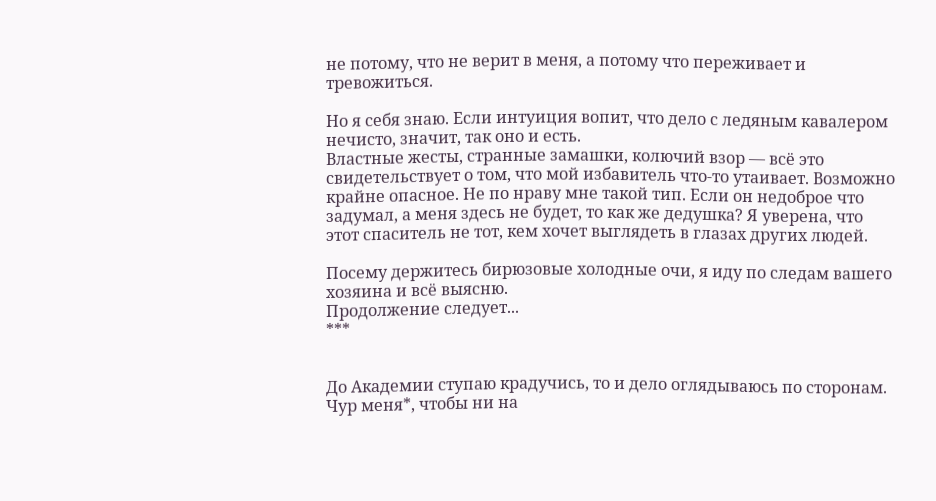не потому, что не верит в меня, а потому что переживает и тревожиться.

Но я себя знаю. Если интуиция вопит, что дело с ледяным кавалером нечисто, значит, так оно и есть.
Властные жесты, странные замашки, колючий взор — всё это свидетельствует о том, что мой избавитель что-то утаивает. Возможно крайне опасное. Не по нраву мне такой тип. Если он недоброе что задумал, а меня здесь не будет, то как же дедушка? Я уверена, что этот спаситель не тот, кем хочет выглядеть в глазах других людей.

Посему держитесь бирюзовые холодные очи, я иду по следам вашего хозяина и всё выясню.
Продолжение следует...
***


До Академии ступаю крадучись, то и дело оглядываюсь по сторонам. Чур меня*, чтобы ни на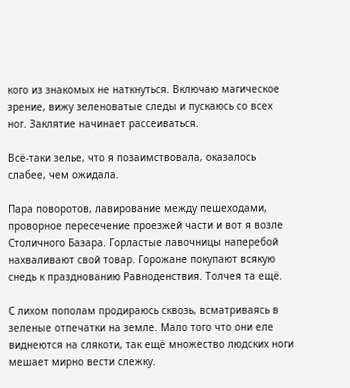кого из знакомых не наткнуться. Включаю магическое зрение, вижу зеленоватые следы и пускаюсь со всех ног. Заклятие начинает рассеиваться.

Всё-таки зелье, что я позаимствовала, оказалось слабее, чем ожидала.

Пара поворотов, лавирование между пешеходами, проворное пересечение проезжей части и вот я возле Столичного Базара. Горластые лавочницы наперебой нахваливают свой товар. Горожане покупают всякую снедь к празднованию Равноденствия. Толчея та ещё.

С лихом пополам продираюсь сквозь, всматриваясь в зеленые отпечатки на земле. Мало того что они еле виднеются на слякоти, так ещё множество людских ноги мешает мирно вести слежку.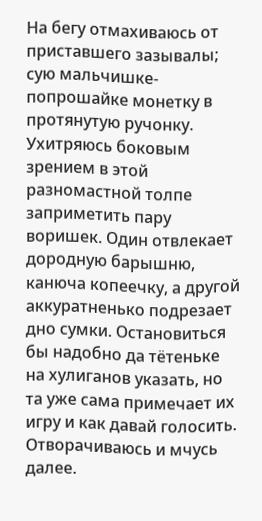На бегу отмахиваюсь от приставшего зазывалы; сую мальчишке-попрошайке монетку в протянутую ручонку. Ухитряюсь боковым зрением в этой разномастной толпе заприметить пару воришек. Один отвлекает дородную барышню, канюча копеечку, а другой аккуратненько подрезает дно сумки. Остановиться бы надобно да тётеньке на хулиганов указать, но та уже сама примечает их игру и как давай голосить. Отворачиваюсь и мчусь далее.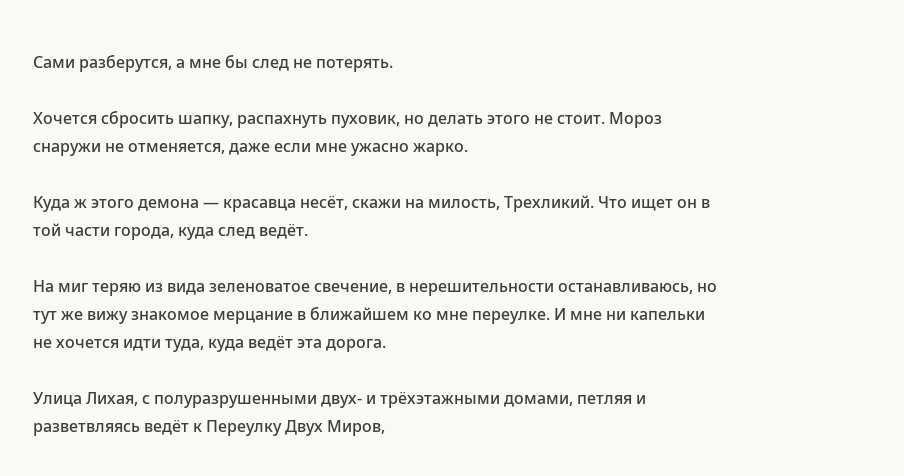Сами разберутся, а мне бы след не потерять.

Хочется сбросить шапку, распахнуть пуховик, но делать этого не стоит. Мороз снаружи не отменяется, даже если мне ужасно жарко.

Куда ж этого демона — красавца несёт, скажи на милость, Трехликий. Что ищет он в той части города, куда след ведёт.

На миг теряю из вида зеленоватое свечение, в нерешительности останавливаюсь, но тут же вижу знакомое мерцание в ближайшем ко мне переулке. И мне ни капельки не хочется идти туда, куда ведёт эта дорога.

Улица Лихая, с полуразрушенными двух- и трёхэтажными домами, петляя и разветвляясь ведёт к Переулку Двух Миров,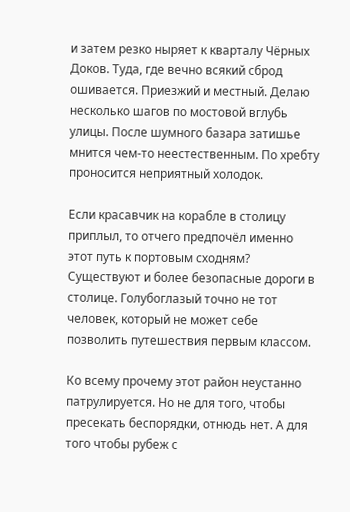и затем резко ныряет к кварталу Чёрных Доков. Туда, где вечно всякий сброд ошивается. Приезжий и местный. Делаю несколько шагов по мостовой вглубь улицы. После шумного базара затишье мнится чем-то неестественным. По хребту проносится неприятный холодок.

Если красавчик на корабле в столицу приплыл, то отчего предпочёл именно этот путь к портовым сходням? Существуют и более безопасные дороги в столице. Голубоглазый точно не тот человек, который не может себе позволить путешествия первым классом.

Ко всему прочему этот район неустанно патрулируется. Но не для того, чтобы пресекать беспорядки, отнюдь нет. А для того чтобы рубеж с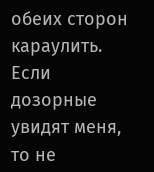обеих сторон караулить. Если дозорные увидят меня, то не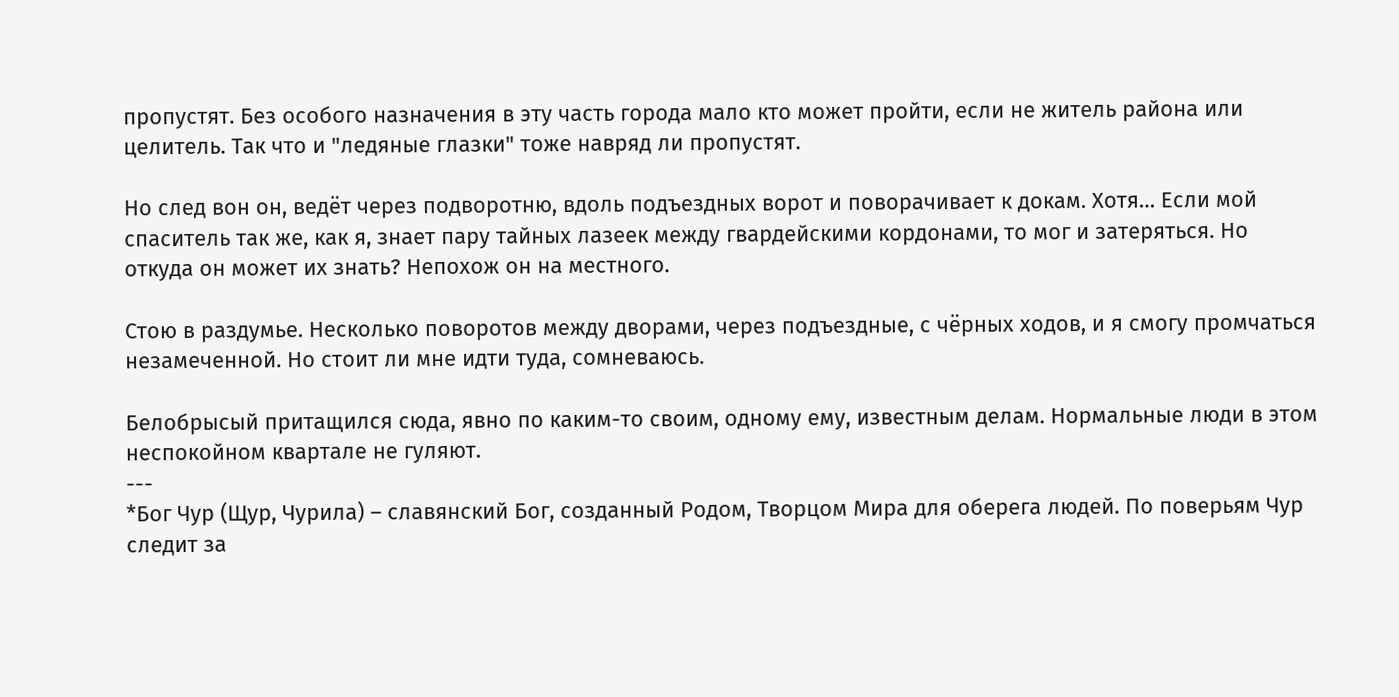пропустят. Без особого назначения в эту часть города мало кто может пройти, если не житель района или целитель. Так что и "ледяные глазки" тоже навряд ли пропустят.

Но след вон он, ведёт через подворотню, вдоль подъездных ворот и поворачивает к докам. Хотя… Если мой спаситель так же, как я, знает пару тайных лазеек между гвардейскими кордонами, то мог и затеряться. Но откуда он может их знать? Непохож он на местного.

Стою в раздумье. Несколько поворотов между дворами, через подъездные, с чёрных ходов, и я смогу промчаться незамеченной. Но стоит ли мне идти туда, сомневаюсь.

Белобрысый притащился сюда, явно по каким-то своим, одному ему, известным делам. Нормальные люди в этом неспокойном квартале не гуляют.
---
*Бог Чур (Щур, Чурила) – славянский Бог, созданный Родом, Творцом Мира для оберега людей. По поверьям Чур следит за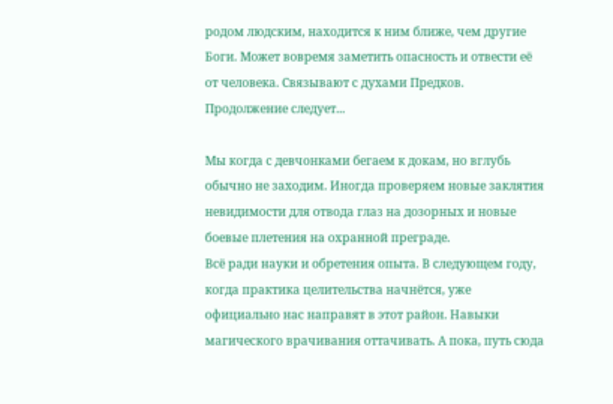родом людским, находится к ним ближе, чем другие Боги. Может вовремя заметить опасность и отвести её от человека. Связывают с духами Предков.
Продолжение следует...

Мы когда с девчонками бегаем к докам, но вглубь обычно не заходим. Иногда проверяем новые заклятия невидимости для отвода глаз на дозорных и новые боевые плетения на охранной преграде.
Всё ради науки и обретения опыта. В следующем году, когда практика целительства начнётся, уже официально нас направят в этот район. Навыки магического врачивания оттачивать. А пока, путь сюда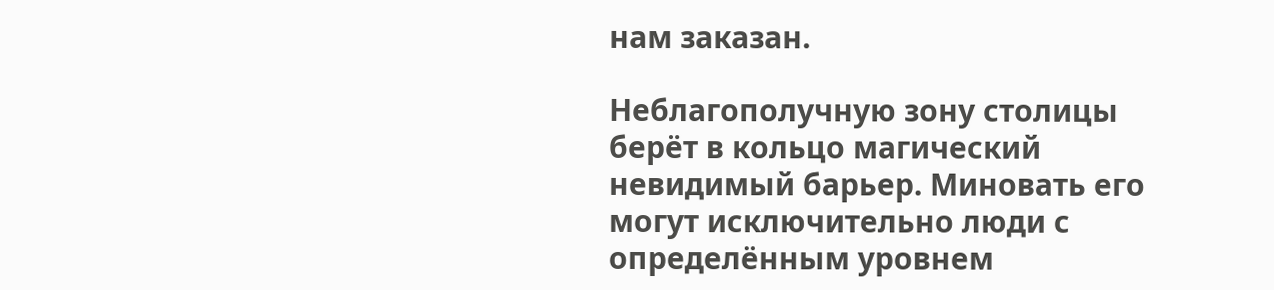нам заказан.

Неблагополучную зону столицы берёт в кольцо магический невидимый барьер. Миновать его могут исключительно люди с определённым уровнем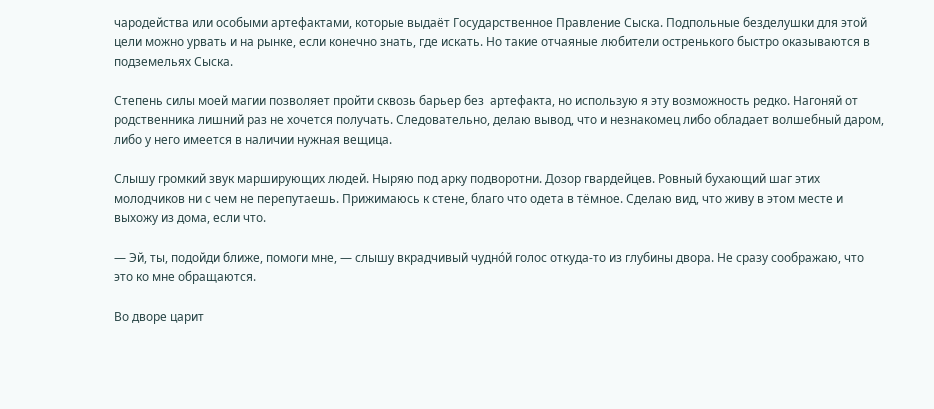чародейства или особыми артефактами, которые выдаёт Государственное Правление Сыска. Подпольные безделушки для этой цели можно урвать и на рынке, если конечно знать, где искать. Но такие отчаяные любители остренького быстро оказываются в подземельях Сыска.

Степень силы моей магии позволяет пройти сквозь барьер без  артефакта, но использую я эту возможность редко. Нагоняй от родственника лишний раз не хочется получать. Следовательно, делаю вывод, что и незнакомец либо обладает волшебный даром, либо у него имеется в наличии нужная вещица.

Слышу громкий звук марширующих людей. Ныряю под арку подворотни. Дозор гвардейцев. Ровный бухающий шаг этих молодчиков ни с чем не перепутаешь. Прижимаюсь к стене, благо что одета в тёмное. Сделаю вид, что живу в этом месте и выхожу из дома, если что.

— Эй, ты, подойди ближе, помоги мне, — слышу вкрадчивый чудно́й голос откуда-то из глубины двора. Не сразу соображаю, что это ко мне обращаются.

Во дворе царит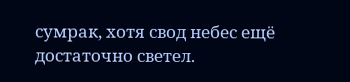сумрак, хотя свод небес ещё достаточно светел.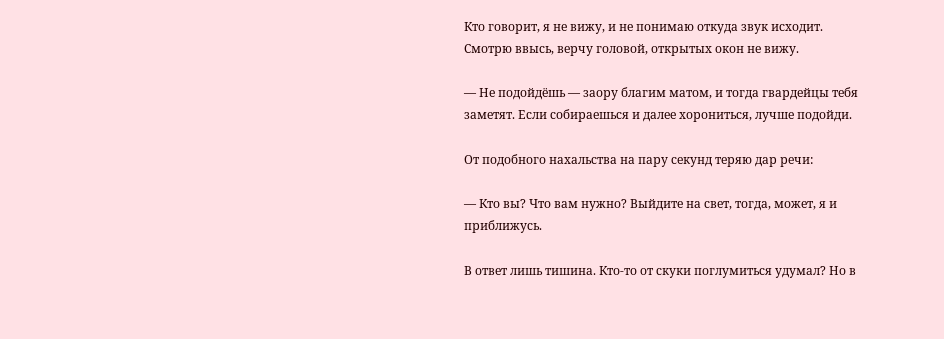Кто говорит, я не вижу, и не понимаю откуда звук исходит. Смотрю ввысь, верчу головой, открытых окон не вижу.

— Не подойдёшь — заору благим матом, и тогда гвардейцы тебя заметят. Если собираешься и далее хорониться, лучше подойди.

От подобного нахальства на пару секунд теряю дар речи:

— Кто вы? Что вам нужно? Выйдите на свет, тогда, может, я и приближусь.

В ответ лишь тишина. Кто-то от скуки поглумиться удумал? Но в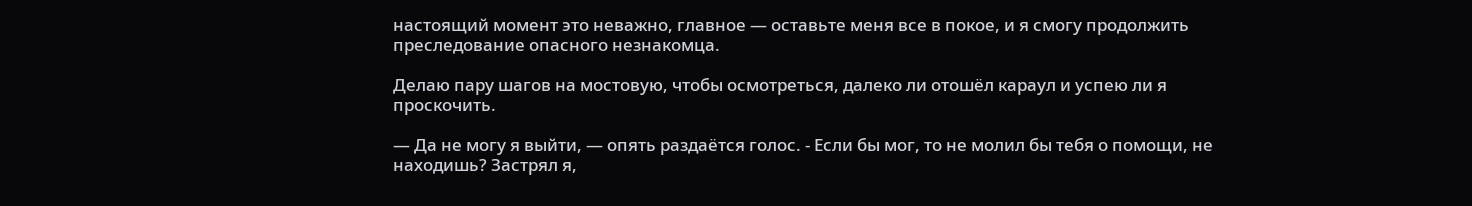настоящий момент это неважно, главное — оставьте меня все в покое, и я смогу продолжить преследование опасного незнакомца.

Делаю пару шагов на мостовую, чтобы осмотреться, далеко ли отошёл караул и успею ли я проскочить.

— Да не могу я выйти, — опять раздаётся голос. - Если бы мог, то не молил бы тебя о помощи, не находишь? Застрял я,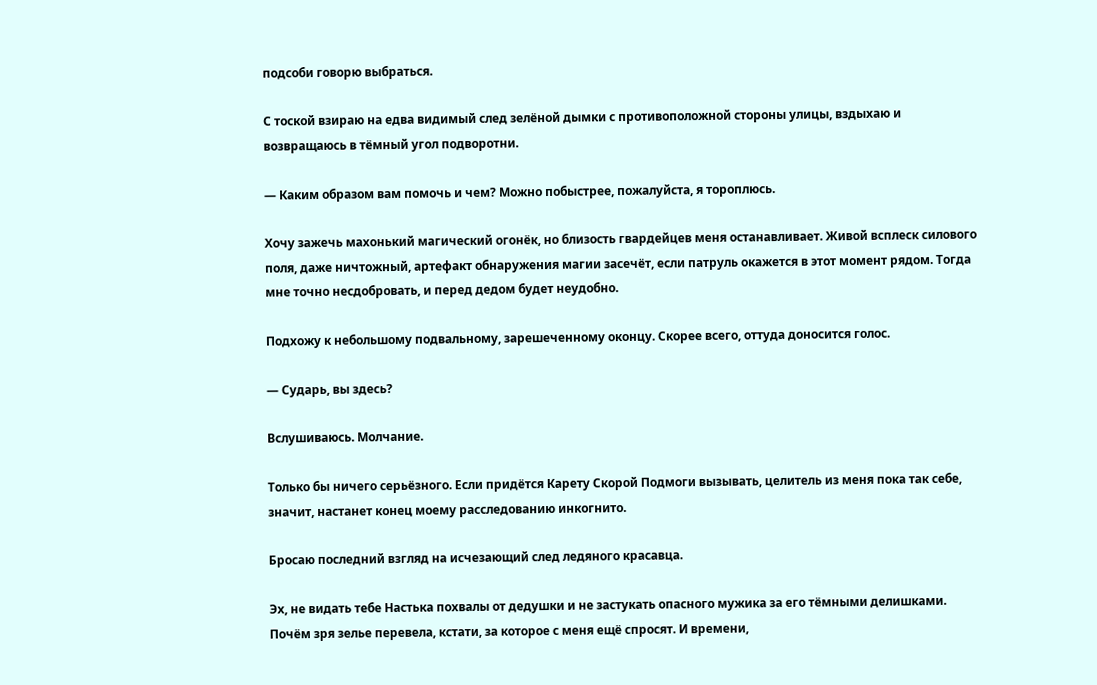подсоби говорю выбраться.

С тоской взираю на едва видимый след зелёной дымки с противоположной стороны улицы, вздыхаю и возвращаюсь в тёмный угол подворотни.

— Каким образом вам помочь и чем? Можно побыстрее, пожалуйста, я тороплюсь.

Хочу зажечь махонький магический огонёк, но близость гвардейцев меня останавливает. Живой всплеск силового поля, даже ничтожный, артефакт обнаружения магии засечёт, если патруль окажется в этот момент рядом. Тогда мне точно несдобровать, и перед дедом будет неудобно.

Подхожу к небольшому подвальному, зарешеченному оконцу. Скорее всего, оттуда доносится голос.

— Сударь, вы здесь?

Вслушиваюсь. Молчание.

Только бы ничего серьёзного. Если придётся Карету Скорой Подмоги вызывать, целитель из меня пока так себе, значит, настанет конец моему расследованию инкогнито.

Бросаю последний взгляд на исчезающий след ледяного красавца.

Эх, не видать тебе Настька похвалы от дедушки и не застукать опасного мужика за его тёмными делишками. Почём зря зелье перевела, кстати, за которое с меня ещё спросят. И времени,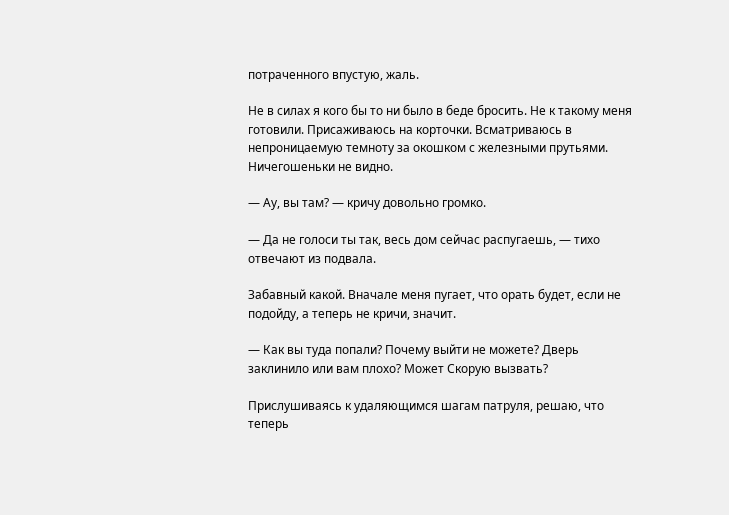потраченного впустую, жаль.

Не в силах я кого бы то ни было в беде бросить. Не к такому меня готовили. Присаживаюсь на корточки. Всматриваюсь в непроницаемую темноту за окошком с железными прутьями. Ничегошеньки не видно.

— Ау, вы там? — кричу довольно громко.

— Да не голоси ты так, весь дом сейчас распугаешь, — тихо отвечают из подвала.

Забавный какой. Вначале меня пугает, что орать будет, если не подойду, а теперь не кричи, значит.

— Как вы туда попали? Почему выйти не можете? Дверь заклинило или вам плохо? Может Скорую вызвать?

Прислушиваясь к удаляющимся шагам патруля, решаю, что теперь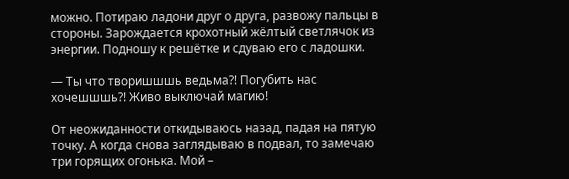можно. Потираю ладони друг о друга, развожу пальцы в стороны. Зарождается крохотный жёлтый светлячок из энергии. Подношу к решётке и сдуваю его с ладошки.

— Ты что творишшшь ведьма?! Погубить нас хочешшшь?! Живо выключай магию!

От неожиданности откидываюсь назад, падая на пятую точку. А когда снова заглядываю в подвал, то замечаю три горящих огонька. Мой –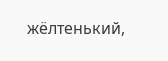жёлтенький,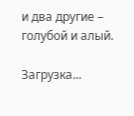и два другие – голубой и алый.

Загрузка...